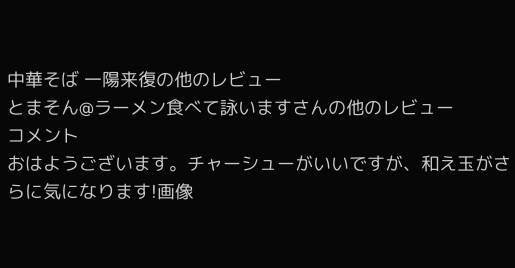中華そば 一陽来復の他のレビュー
とまそん@ラーメン食べて詠いますさんの他のレビュー
コメント
おはようございます。チャーシューがいいですが、和え玉がさらに気になります!画像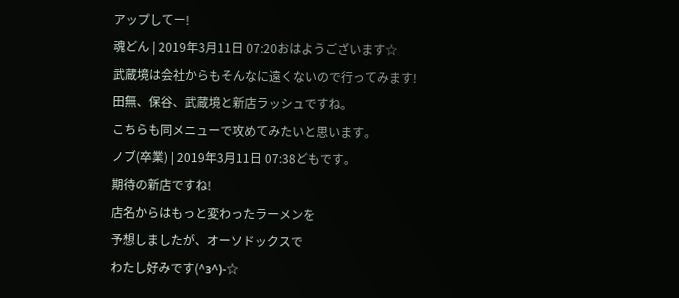アップしてー!
魂どん | 2019年3月11日 07:20おはようございます☆
武蔵境は会社からもそんなに遠くないので行ってみます!
田無、保谷、武蔵境と新店ラッシュですね。
こちらも同メニューで攻めてみたいと思います。
ノブ(卒業) | 2019年3月11日 07:38どもです。
期待の新店ですね!
店名からはもっと変わったラーメンを
予想しましたが、オーソドックスで
わたし好みです(^з^)-☆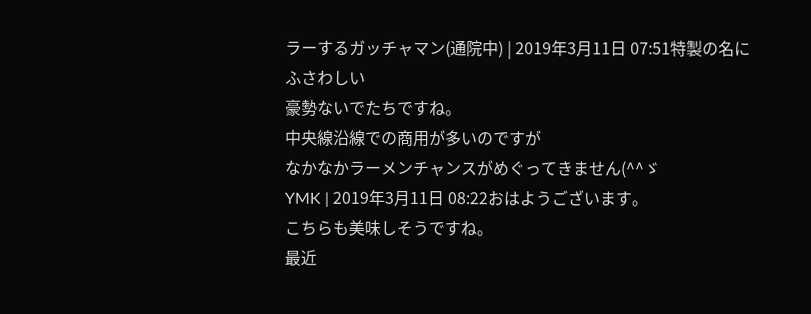ラーするガッチャマン(通院中) | 2019年3月11日 07:51特製の名にふさわしい
豪勢ないでたちですね。
中央線沿線での商用が多いのですが
なかなかラーメンチャンスがめぐってきません(^^ゞ
YMK | 2019年3月11日 08:22おはようございます。
こちらも美味しそうですね。
最近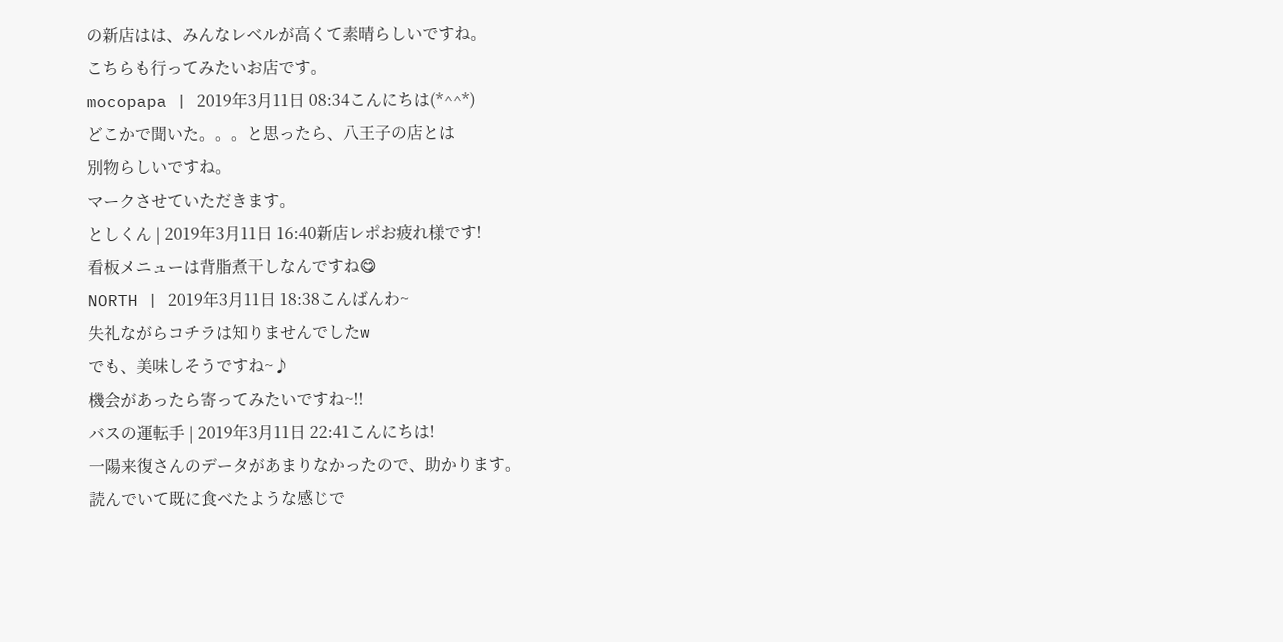の新店はは、みんなレベルが高くて素晴らしいですね。
こちらも行ってみたいお店です。
mocopapa | 2019年3月11日 08:34こんにちは(*^^*)
どこかで聞いた。。。と思ったら、八王子の店とは
別物らしいですね。
マークさせていただきます。
としくん | 2019年3月11日 16:40新店レポお疲れ様です!
看板メニューは背脂煮干しなんですね😋
NORTH | 2019年3月11日 18:38こんばんわ~
失礼ながらコチラは知りませんでしたw
でも、美味しそうですね~♪
機会があったら寄ってみたいですね~!!
バスの運転手 | 2019年3月11日 22:41こんにちは!
一陽来復さんのデータがあまりなかったので、助かります。
読んでいて既に食べたような感じで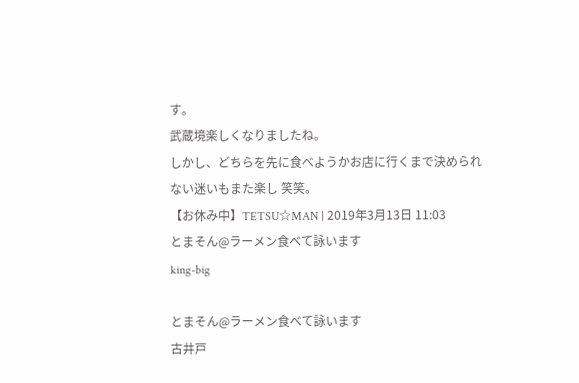す。
武蔵境楽しくなりましたね。
しかし、どちらを先に食べようかお店に行くまで決められない迷いもまた楽し 笑笑。
【お休み中】TETSU☆MAN | 2019年3月13日 11:03
とまそん@ラーメン食べて詠います
king-big

とまそん@ラーメン食べて詠います
古井戸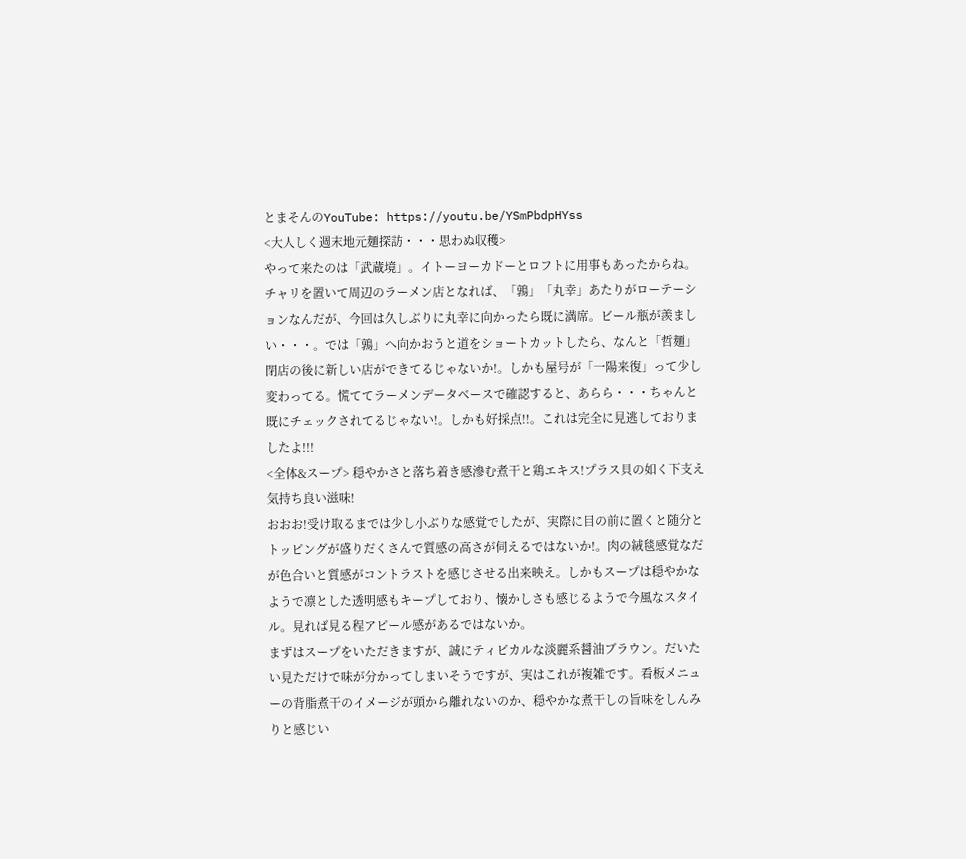とまそんのYouTube: https://youtu.be/YSmPbdpHYss
<大人しく週末地元麺探訪・・・思わぬ収穫>
やって来たのは「武蔵境」。イトーヨーカドーとロフトに用事もあったからね。チャリを置いて周辺のラーメン店となれば、「鶉」「丸幸」あたりがローテーションなんだが、今回は久しぶりに丸幸に向かったら既に満席。ビール瓶が羨ましい・・・。では「鶉」へ向かおうと道をショートカットしたら、なんと「哲麺」閉店の後に新しい店ができてるじゃないか!。しかも屋号が「一陽来復」って少し変わってる。慌ててラーメンデータベースで確認すると、あらら・・・ちゃんと既にチェックされてるじゃない!。しかも好採点!!。これは完全に見逃しておりましたよ!!!
<全体&スープ> 穏やかさと落ち着き感滲む煮干と鶏エキス!プラス貝の如く下支え気持ち良い滋味!
おおお!受け取るまでは少し小ぶりな感覚でしたが、実際に目の前に置くと随分とトッピングが盛りだくさんで質感の高さが伺えるではないか!。肉の絨毯感覚なだが色合いと質感がコントラストを感じさせる出来映え。しかもスープは穏やかなようで凛とした透明感もキープしており、懐かしさも感じるようで今風なスタイル。見れば見る程アピール感があるではないか。
まずはスープをいただきますが、誠にティピカルな淡麗系醤油ブラウン。だいたい見ただけで味が分かってしまいそうですが、実はこれが複雑です。看板メニューの背脂煮干のイメージが頭から離れないのか、穏やかな煮干しの旨味をしんみりと感じい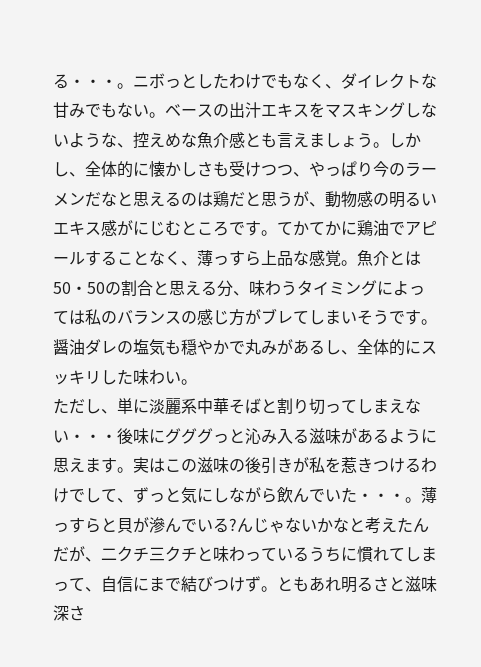る・・・。ニボっとしたわけでもなく、ダイレクトな甘みでもない。ベースの出汁エキスをマスキングしないような、控えめな魚介感とも言えましょう。しかし、全体的に懐かしさも受けつつ、やっぱり今のラーメンだなと思えるのは鶏だと思うが、動物感の明るいエキス感がにじむところです。てかてかに鶏油でアピールすることなく、薄っすら上品な感覚。魚介とは50・50の割合と思える分、味わうタイミングによっては私のバランスの感じ方がブレてしまいそうです。醤油ダレの塩気も穏やかで丸みがあるし、全体的にスッキリした味わい。
ただし、単に淡麗系中華そばと割り切ってしまえない・・・後味にグググっと沁み入る滋味があるように思えます。実はこの滋味の後引きが私を惹きつけるわけでして、ずっと気にしながら飲んでいた・・・。薄っすらと貝が滲んでいる?んじゃないかなと考えたんだが、二クチ三クチと味わっているうちに慣れてしまって、自信にまで結びつけず。ともあれ明るさと滋味深さ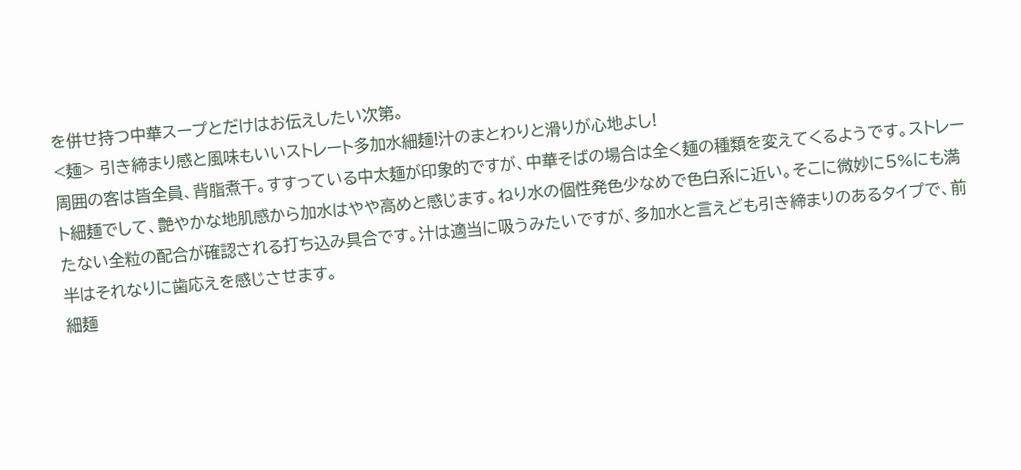を併せ持つ中華スープとだけはお伝えしたい次第。
<麺> 引き締まり感と風味もいいストレート多加水細麺!汁のまとわりと滑りが心地よし!
周囲の客は皆全員、背脂煮干。すすっている中太麺が印象的ですが、中華そばの場合は全く麺の種類を変えてくるようです。ストレート細麺でして、艶やかな地肌感から加水はやや高めと感じます。ねり水の個性発色少なめで色白系に近い。そこに微妙に5%にも満たない全粒の配合が確認される打ち込み具合です。汁は適当に吸うみたいですが、多加水と言えども引き締まりのあるタイプで、前半はそれなりに歯応えを感じさせます。
細麺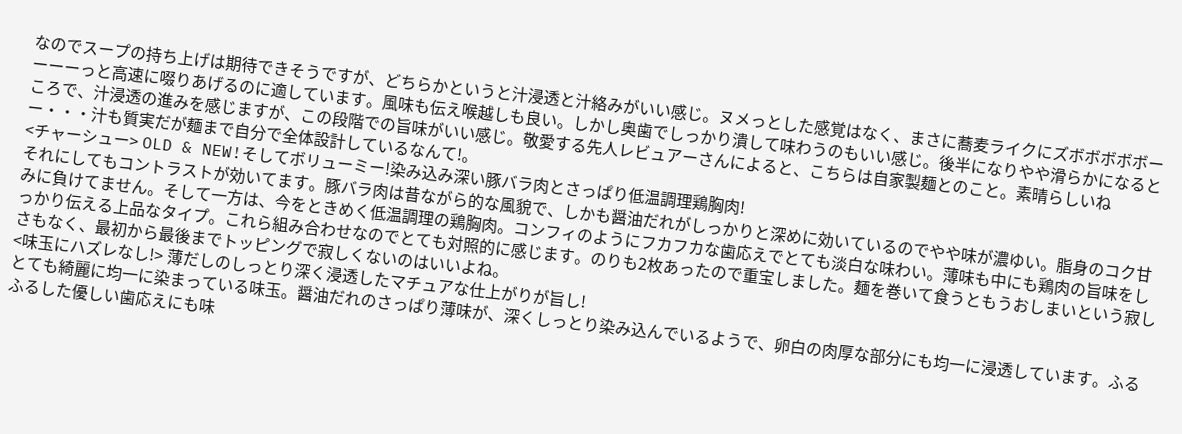なのでスープの持ち上げは期待できそうですが、どちらかというと汁浸透と汁絡みがいい感じ。ヌメっとした感覚はなく、まさに蕎麦ライクにズボボボボボーーーーっと高速に啜りあげるのに適しています。風味も伝え喉越しも良い。しかし奥歯でしっかり潰して味わうのもいい感じ。後半になりやや滑らかになるところで、汁浸透の進みを感じますが、この段階での旨味がいい感じ。敬愛する先人レビュアーさんによると、こちらは自家製麺とのこと。素晴らしいねー・・・汁も質実だが麺まで自分で全体設計しているなんて!。
<チャーシュー> OLD & NEW!そしてボリューミー!染み込み深い豚バラ肉とさっぱり低温調理鶏胸肉!
それにしてもコントラストが効いてます。豚バラ肉は昔ながら的な風貌で、しかも醤油だれがしっかりと深めに効いているのでやや味が濃ゆい。脂身のコク甘みに負けてません。そして一方は、今をときめく低温調理の鶏胸肉。コンフィのようにフカフカな歯応えでとても淡白な味わい。薄味も中にも鶏肉の旨味をしっかり伝える上品なタイプ。これら組み合わせなのでとても対照的に感じます。のりも2枚あったので重宝しました。麺を巻いて食うともうおしまいという寂しさもなく、最初から最後までトッピングで寂しくないのはいいよね。
<味玉にハズレなし!> 薄だしのしっとり深く浸透したマチュアな仕上がりが旨し!
とても綺麗に均一に染まっている味玉。醤油だれのさっぱり薄味が、深くしっとり染み込んでいるようで、卵白の肉厚な部分にも均一に浸透しています。ふるふるした優しい歯応えにも味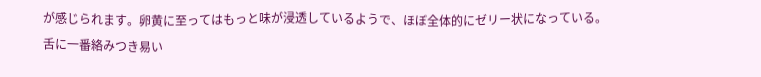が感じられます。卵黄に至ってはもっと味が浸透しているようで、ほぼ全体的にゼリー状になっている。舌に一番絡みつき易い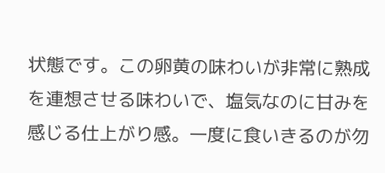状態です。この卵黄の味わいが非常に熟成を連想させる味わいで、塩気なのに甘みを感じる仕上がり感。一度に食いきるのが勿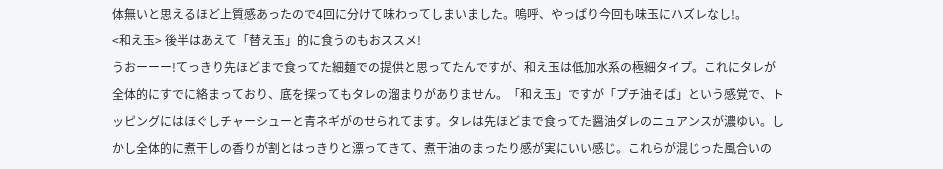体無いと思えるほど上質感あったので4回に分けて味わってしまいました。嗚呼、やっぱり今回も味玉にハズレなし!。
<和え玉> 後半はあえて「替え玉」的に食うのもおススメ!
うおーーー!てっきり先ほどまで食ってた細麺での提供と思ってたんですが、和え玉は低加水系の極細タイプ。これにタレが全体的にすでに絡まっており、底を探ってもタレの溜まりがありません。「和え玉」ですが「プチ油そば」という感覚で、トッピングにはほぐしチャーシューと青ネギがのせられてます。タレは先ほどまで食ってた醤油ダレのニュアンスが濃ゆい。しかし全体的に煮干しの香りが割とはっきりと漂ってきて、煮干油のまったり感が実にいい感じ。これらが混じった風合いの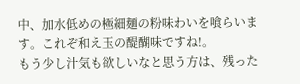中、加水低めの極細麺の粉味わいを喰らいます。これぞ和え玉の醍醐味ですね!。
もう少し汁気も欲しいなと思う方は、残った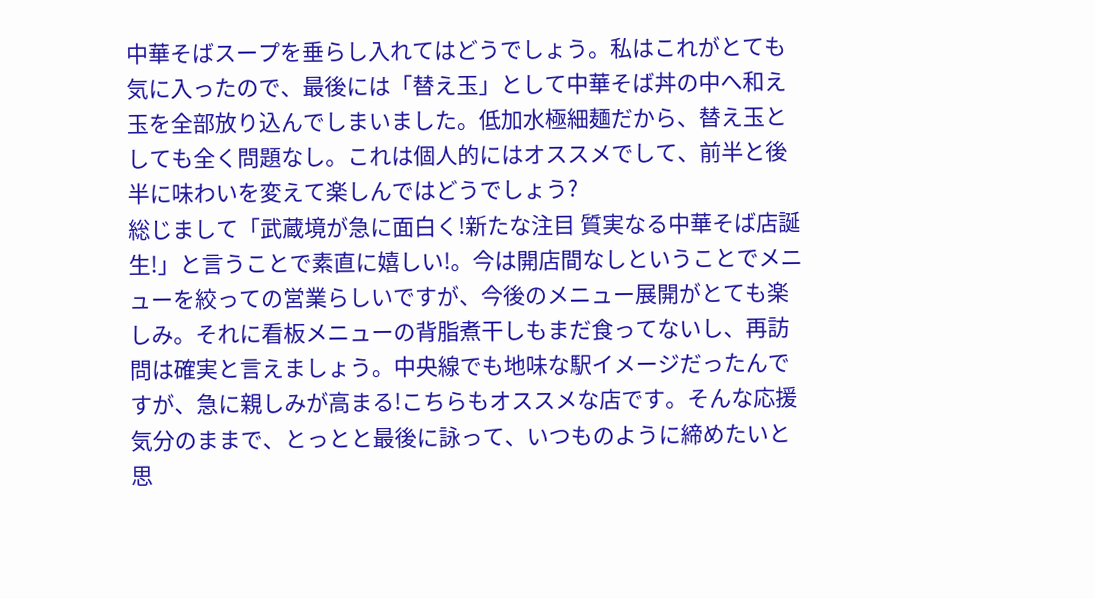中華そばスープを垂らし入れてはどうでしょう。私はこれがとても気に入ったので、最後には「替え玉」として中華そば丼の中へ和え玉を全部放り込んでしまいました。低加水極細麺だから、替え玉としても全く問題なし。これは個人的にはオススメでして、前半と後半に味わいを変えて楽しんではどうでしょう?
総じまして「武蔵境が急に面白く!新たな注目 質実なる中華そば店誕生!」と言うことで素直に嬉しい!。今は開店間なしということでメニューを絞っての営業らしいですが、今後のメニュー展開がとても楽しみ。それに看板メニューの背脂煮干しもまだ食ってないし、再訪問は確実と言えましょう。中央線でも地味な駅イメージだったんですが、急に親しみが高まる!こちらもオススメな店です。そんな応援気分のままで、とっとと最後に詠って、いつものように締めたいと思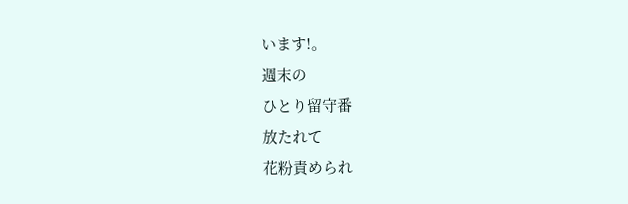います!。
週末の
ひとり留守番
放たれて
花粉責められ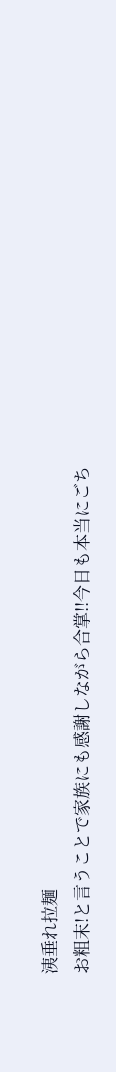洟垂れ拉麺
お粗末!と言うことで家族にも感謝しながら合掌!!今日も本当にごち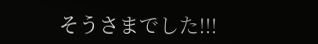そうさまでした!!!